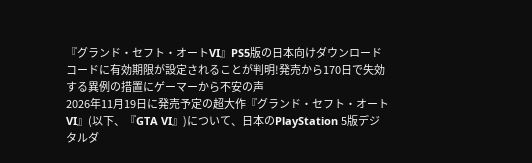『グランド・セフト・オートVI』PS5版の日本向けダウンロードコードに有効期限が設定されることが判明!発売から170日で失効する異例の措置にゲーマーから不安の声
2026年11月19日に発売予定の超大作『グランド・セフト・オートVI』(以下、『GTA VI』)について、日本のPlayStation 5版デジタルダ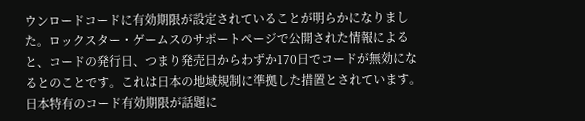ウンロードコードに有効期限が設定されていることが明らかになりました。ロックスター・ゲームスのサポートページで公開された情報によると、コードの発行日、つまり発売日からわずか170日でコードが無効になるとのことです。これは日本の地域規制に準拠した措置とされています。
日本特有のコード有効期限が話題に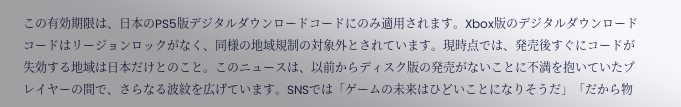この有効期限は、日本のPS5版デジタルダウンロードコードにのみ適用されます。Xbox版のデジタルダウンロードコードはリージョンロックがなく、同様の地域規制の対象外とされています。現時点では、発売後すぐにコードが失効する地域は日本だけとのこと。このニュースは、以前からディスク版の発売がないことに不満を抱いていたプレイヤーの間で、さらなる波紋を広げています。SNSでは「ゲームの未来はひどいことになりそうだ」「だから物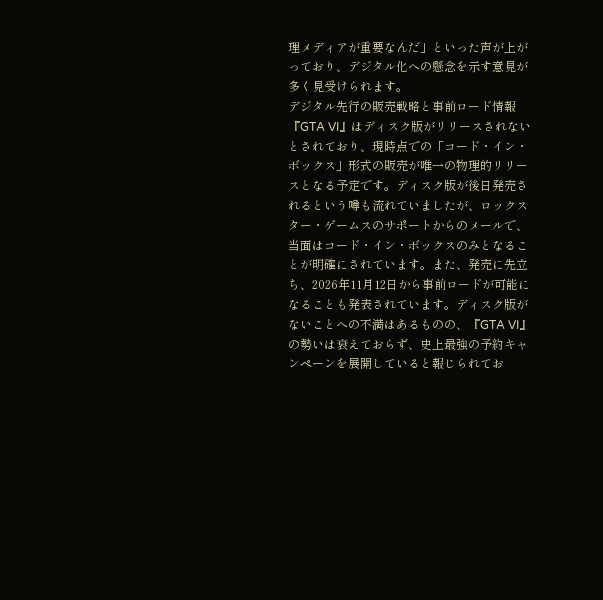理メディアが重要なんだ」といった声が上がっており、デジタル化への懸念を示す意見が多く見受けられます。
デジタル先行の販売戦略と事前ロード情報
『GTA VI』はディスク版がリリースされないとされており、現時点での「コード・イン・ボックス」形式の販売が唯一の物理的リリースとなる予定です。ディスク版が後日発売されるという噂も流れていましたが、ロックスター・ゲームスのサポートからのメールで、当面はコード・イン・ボックスのみとなることが明確にされています。また、発売に先立ち、2026年11月12日から事前ロードが可能になることも発表されています。ディスク版がないことへの不満はあるものの、『GTA VI』の勢いは衰えておらず、史上最強の予約キャンペーンを展開していると報じられてお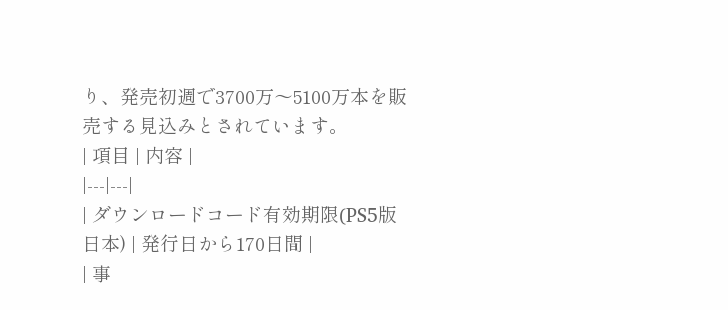り、発売初週で3700万〜5100万本を販売する見込みとされています。
| 項目 | 内容 |
|---|---|
| ダウンロードコード有効期限(PS5版 日本) | 発行日から170日間 |
| 事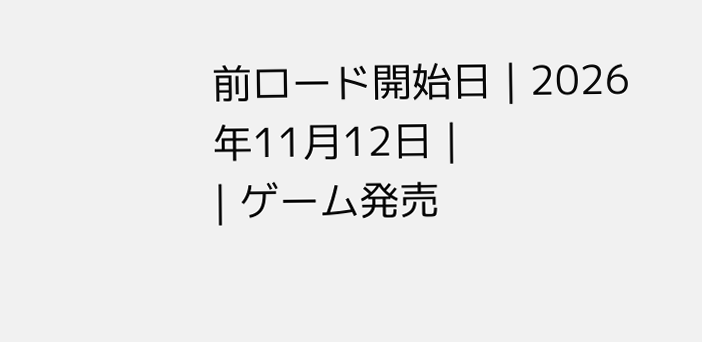前ロード開始日 | 2026年11月12日 |
| ゲーム発売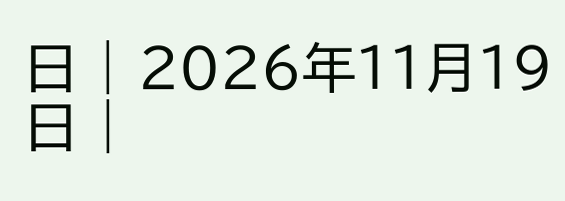日 | 2026年11月19日 |